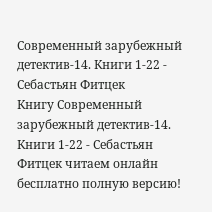Современный зарубежный детектив-14. Книги 1-22 - Себастьян Фитцек
Книгу Современный зарубежный детектив-14. Книги 1-22 - Себастьян Фитцек читаем онлайн бесплатно полную версию!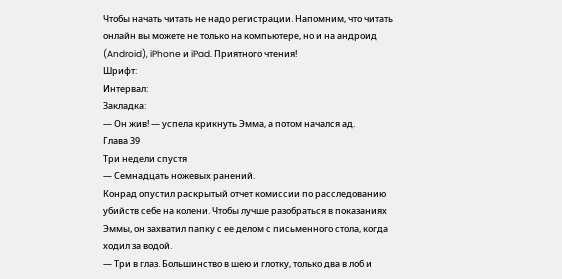Чтобы начать читать не надо регистрации. Напомним, что читать онлайн вы можете не только на компьютере, но и на андроид (Android), iPhone и iPad. Приятного чтения!
Шрифт:
Интервал:
Закладка:
— Он жив! — успела крикнуть Эмма, а потом начался ад.
Глава 39
Три недели спустя
— Семнадцать ножевых ранений.
Конрад опустил раскрытый отчет комиссии по расследованию убийств себе на колени. Чтобы лучше разобраться в показаниях Эммы, он захватил папку с ее делом с письменного стола, когда ходил за водой.
— Три в глаз. Большинство в шею и глотку, только два в лоб и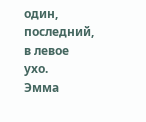один, последний, в левое ухо.
Эмма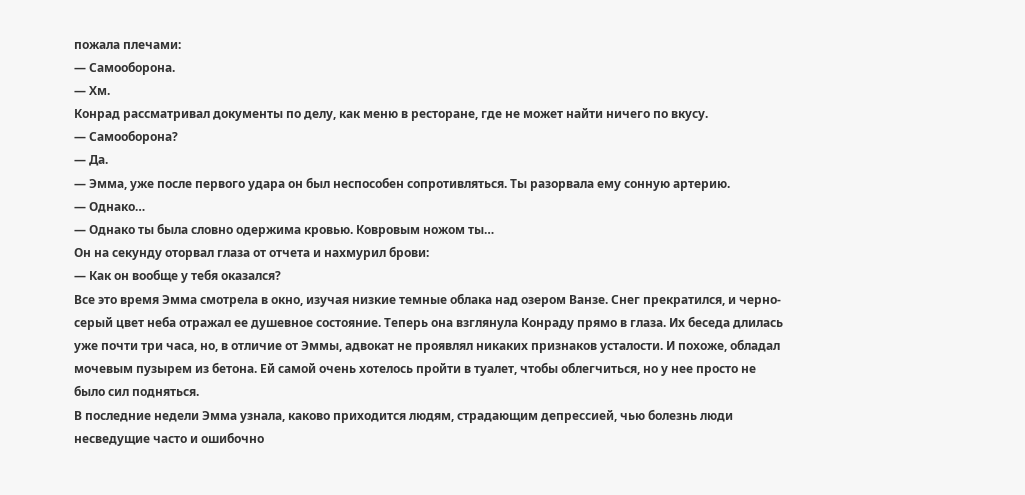пожала плечами:
— Самооборона.
— Хм.
Конрад рассматривал документы по делу, как меню в ресторане, где не может найти ничего по вкусу.
— Самооборона?
— Да.
— Эмма, уже после первого удара он был неспособен сопротивляться. Ты разорвала ему сонную артерию.
— Однако…
— Однако ты была словно одержима кровью. Ковровым ножом ты…
Он на секунду оторвал глаза от отчета и нахмурил брови:
— Как он вообще у тебя оказался?
Все это время Эмма смотрела в окно, изучая низкие темные облака над озером Ванзе. Снег прекратился, и черно-серый цвет неба отражал ее душевное состояние. Теперь она взглянула Конраду прямо в глаза. Их беседа длилась уже почти три часа, но, в отличие от Эммы, адвокат не проявлял никаких признаков усталости. И похоже, обладал мочевым пузырем из бетона. Ей самой очень хотелось пройти в туалет, чтобы облегчиться, но у нее просто не было сил подняться.
В последние недели Эмма узнала, каково приходится людям, страдающим депрессией, чью болезнь люди несведущие часто и ошибочно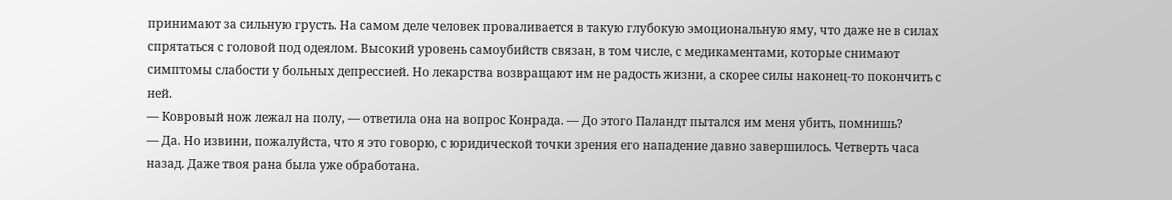принимают за сильную грусть. На самом деле человек проваливается в такую глубокую эмоциональную яму, что даже не в силах спрятаться с головой под одеялом. Высокий уровень самоубийств связан, в том числе, с медикаментами, которые снимают симптомы слабости у больных депрессией. Но лекарства возвращают им не радость жизни, а скорее силы наконец-то покончить с ней.
— Ковровый нож лежал на полу, — ответила она на вопрос Конрада. — До этого Паландт пытался им меня убить, помнишь?
— Да. Но извини, пожалуйста, что я это говорю, с юридической точки зрения его нападение давно завершилось. Четверть часа назад. Даже твоя рана была уже обработана.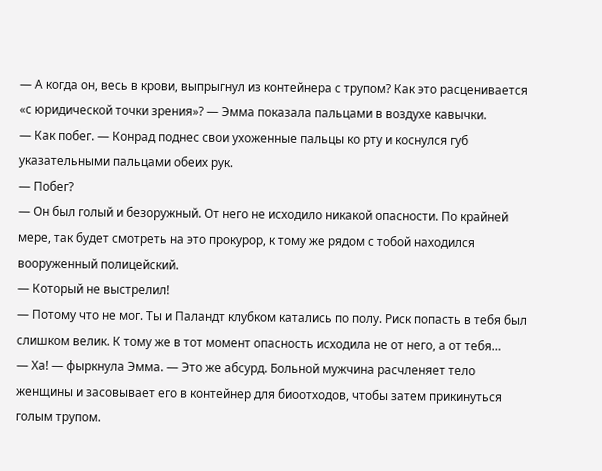— А когда он, весь в крови, выпрыгнул из контейнера с трупом? Как это расценивается «с юридической точки зрения»? — Эмма показала пальцами в воздухе кавычки.
— Как побег. — Конрад поднес свои ухоженные пальцы ко рту и коснулся губ указательными пальцами обеих рук.
— Побег?
— Он был голый и безоружный. От него не исходило никакой опасности. По крайней мере, так будет смотреть на это прокурор, к тому же рядом с тобой находился вооруженный полицейский.
— Который не выстрелил!
— Потому что не мог. Ты и Паландт клубком катались по полу. Риск попасть в тебя был слишком велик. К тому же в тот момент опасность исходила не от него, а от тебя…
— Ха! — фыркнула Эмма. — Это же абсурд. Больной мужчина расчленяет тело женщины и засовывает его в контейнер для биоотходов, чтобы затем прикинуться голым трупом.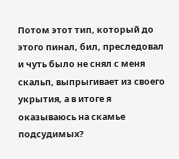Потом этот тип, который до этого пинал, бил, преследовал и чуть было не снял с меня скальп, выпрыгивает из своего укрытия, а в итоге я оказываюсь на скамье подсудимых?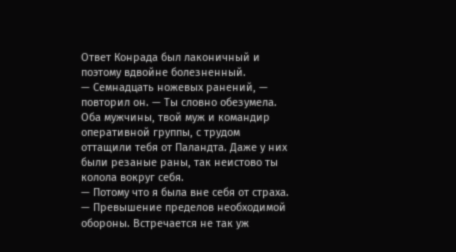Ответ Конрада был лаконичный и поэтому вдвойне болезненный.
— Семнадцать ножевых ранений, — повторил он. — Ты словно обезумела. Оба мужчины, твой муж и командир оперативной группы, с трудом оттащили тебя от Паландта. Даже у них были резаные раны, так неистово ты колола вокруг себя.
— Потому что я была вне себя от страха.
— Превышение пределов необходимой обороны. Встречается не так уж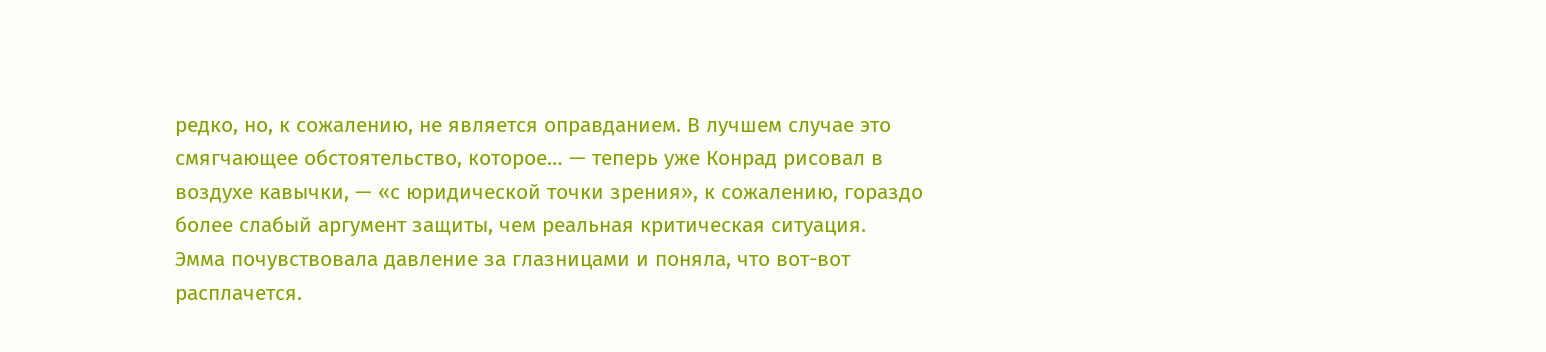редко, но, к сожалению, не является оправданием. В лучшем случае это смягчающее обстоятельство, которое… — теперь уже Конрад рисовал в воздухе кавычки, — «с юридической точки зрения», к сожалению, гораздо более слабый аргумент защиты, чем реальная критическая ситуация.
Эмма почувствовала давление за глазницами и поняла, что вот-вот расплачется.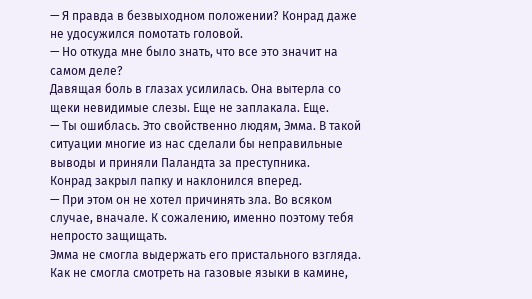— Я правда в безвыходном положении? Конрад даже не удосужился помотать головой.
— Но откуда мне было знать, что все это значит на самом деле?
Давящая боль в глазах усилилась. Она вытерла со щеки невидимые слезы. Еще не заплакала. Еще.
— Ты ошиблась. Это свойственно людям, Эмма. В такой ситуации многие из нас сделали бы неправильные выводы и приняли Паландта за преступника.
Конрад закрыл папку и наклонился вперед.
— При этом он не хотел причинять зла. Во всяком случае, вначале. К сожалению, именно поэтому тебя непросто защищать.
Эмма не смогла выдержать его пристального взгляда. Как не смогла смотреть на газовые языки в камине,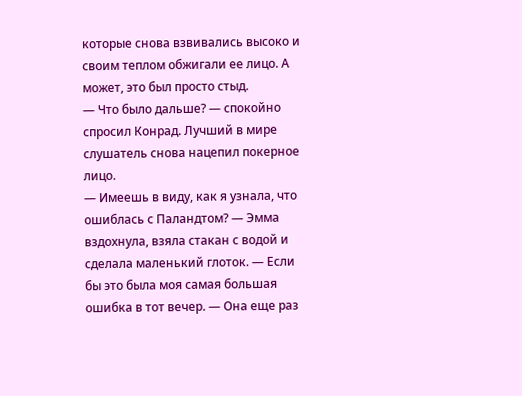которые снова взвивались высоко и своим теплом обжигали ее лицо. А может, это был просто стыд.
— Что было дальше? — спокойно спросил Конрад. Лучший в мире слушатель снова нацепил покерное лицо.
— Имеешь в виду, как я узнала, что ошиблась с Паландтом? — Эмма вздохнула, взяла стакан с водой и сделала маленький глоток. — Если бы это была моя самая большая ошибка в тот вечер. — Она еще раз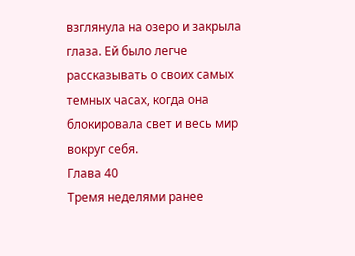взглянула на озеро и закрыла глаза. Ей было легче рассказывать о своих самых темных часах, когда она блокировала свет и весь мир вокруг себя.
Глава 40
Тремя неделями ранее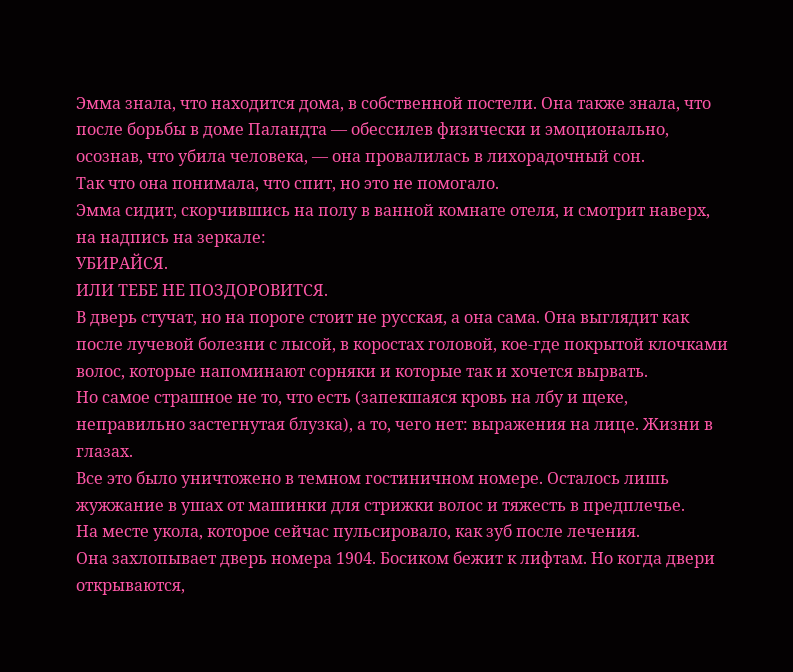Эмма знала, что находится дома, в собственной постели. Она также знала, что после борьбы в доме Паландта — обессилев физически и эмоционально, осознав, что убила человека, — она провалилась в лихорадочный сон.
Так что она понимала, что спит, но это не помогало.
Эмма сидит, скорчившись на полу в ванной комнате отеля, и смотрит наверх, на надпись на зеркале:
УБИРАЙСЯ.
ИЛИ ТЕБЕ НЕ ПОЗДОРОВИТСЯ.
В дверь стучат, но на пороге стоит не русская, а она сама. Она выглядит как после лучевой болезни с лысой, в коростах головой, кое-где покрытой клочками волос, которые напоминают сорняки и которые так и хочется вырвать.
Но самое страшное не то, что есть (запекшаяся кровь на лбу и щеке, неправильно застегнутая блузка), а то, чего нет: выражения на лице. Жизни в глазах.
Все это было уничтожено в темном гостиничном номере. Осталось лишь жужжание в ушах от машинки для стрижки волос и тяжесть в предплечье.
На месте укола, которое сейчас пульсировало, как зуб после лечения.
Она захлопывает дверь номера 1904. Босиком бежит к лифтам. Но когда двери открываются,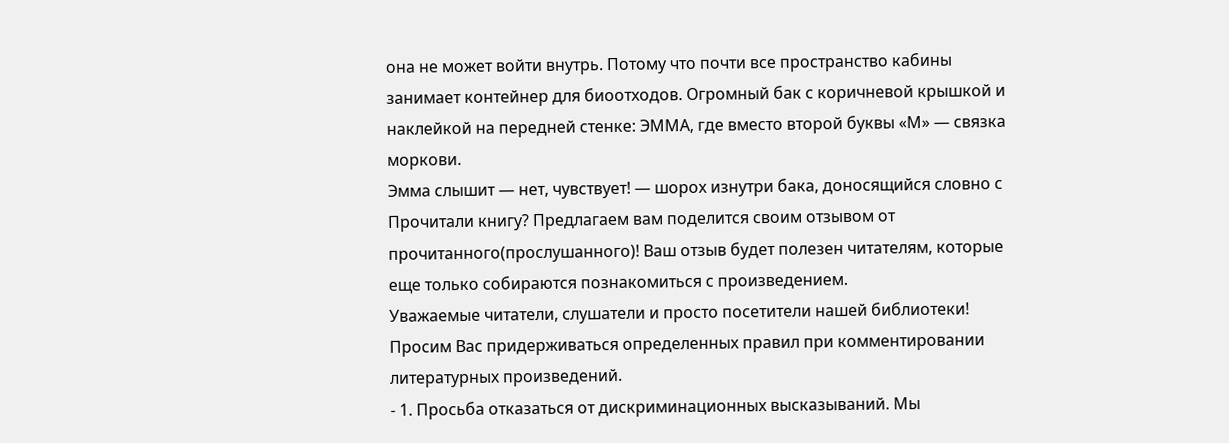она не может войти внутрь. Потому что почти все пространство кабины занимает контейнер для биоотходов. Огромный бак с коричневой крышкой и наклейкой на передней стенке: ЭММА, где вместо второй буквы «М» — связка моркови.
Эмма слышит — нет, чувствует! — шорох изнутри бака, доносящийся словно с
Прочитали книгу? Предлагаем вам поделится своим отзывом от прочитанного(прослушанного)! Ваш отзыв будет полезен читателям, которые еще только собираются познакомиться с произведением.
Уважаемые читатели, слушатели и просто посетители нашей библиотеки! Просим Вас придерживаться определенных правил при комментировании литературных произведений.
- 1. Просьба отказаться от дискриминационных высказываний. Мы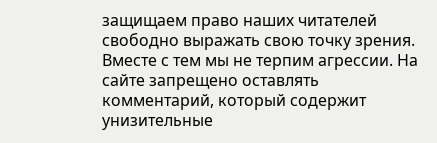защищаем право наших читателей свободно выражать свою точку зрения. Вместе с тем мы не терпим агрессии. На сайте запрещено оставлять комментарий, который содержит унизительные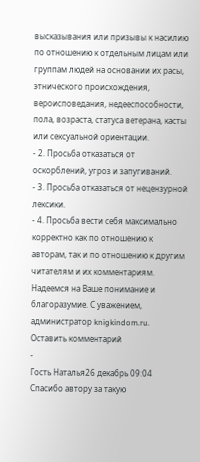высказывания или призывы к насилию по отношению к отдельным лицам или группам людей на основании их расы, этнического происхождения, вероисповедания, недееспособности, пола, возраста, статуса ветерана, касты или сексуальной ориентации.
- 2. Просьба отказаться от оскорблений, угроз и запугиваний.
- 3. Просьба отказаться от нецензурной лексики.
- 4. Просьба вести себя максимально корректно как по отношению к авторам, так и по отношению к другим читателям и их комментариям.
Надеемся на Ваше понимание и благоразумие. С уважением, администратор knigkindom.ru.
Оставить комментарий
-
Гость Наталья26 декабрь 09:04
Спасибо автору за такую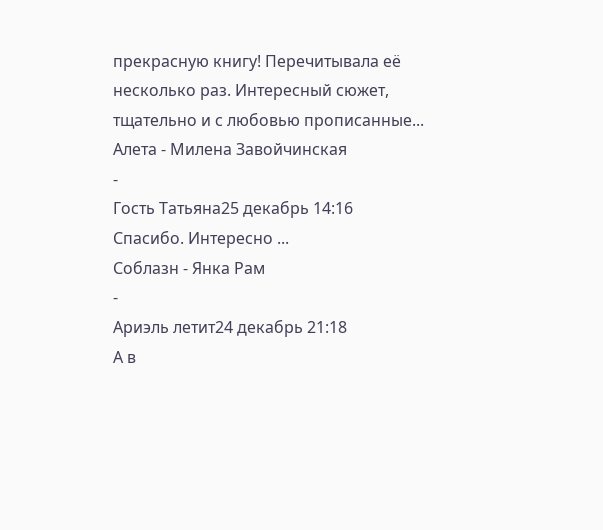прекрасную книгу! Перечитывала её несколько раз. Интересный сюжет, тщательно и с любовью прописанные...
Алета - Милена Завойчинская
-
Гость Татьяна25 декабрь 14:16
Спасибо. Интересно ...
Соблазн - Янка Рам
-
Ариэль летит24 декабрь 21:18
А в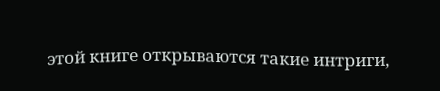этой книге открываются такие интриги,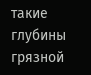такие глубины грязной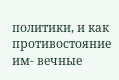политики, и как противостояние им- вечные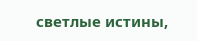светлые истины,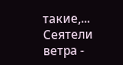такие,...
Сеятели ветра -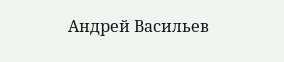Андрей Васильев